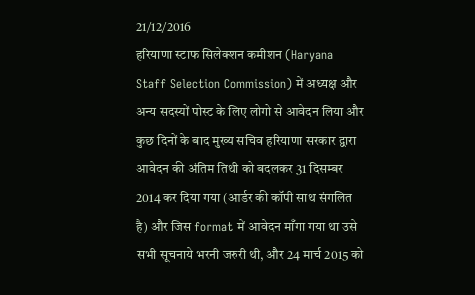21/12/2016
हरियाणा स्टाफ सिलेक्शन कमीशन (Haryana Staff Selection Commission) में अध्यक्ष और अन्य सदस्यों पोस्ट के लिए लोगो से आवेदन लिया और कुछ दिनों के बाद मुख्य सचिव हरियाणा सरकार द्वारा आवेदन की अंतिम तिथी को बदलकर 31 दिसम्बर 2014 कर दिया गया (आर्डर की कॉपी साथ संगलित है) और जिस format में आवेदन माँगा गया था उसे सभी सूचनाये भरनी जरुरी थी, और 24 मार्च 2015 को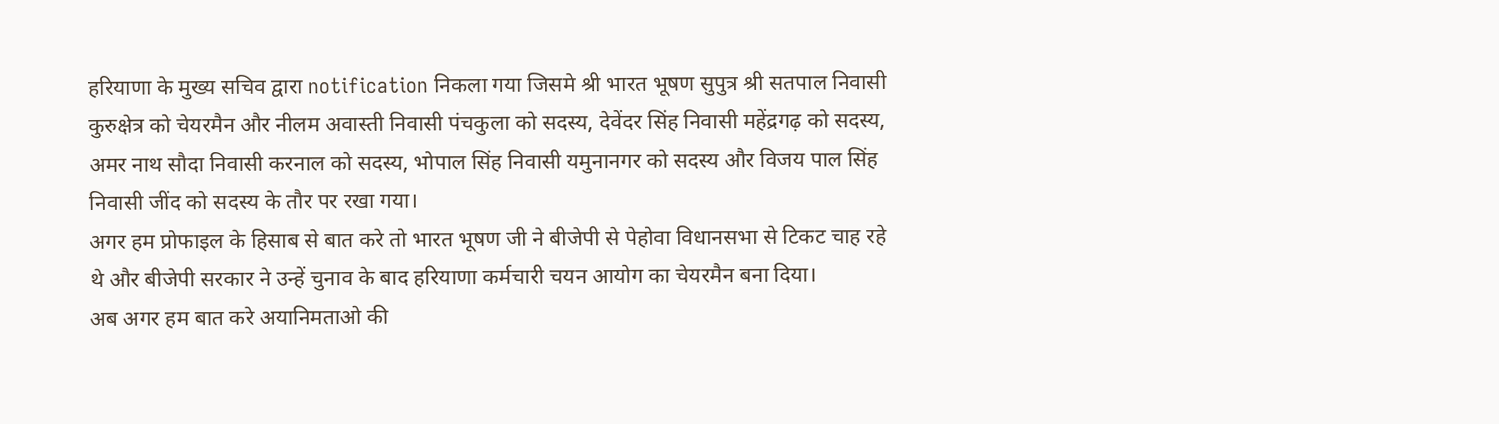हरियाणा के मुख्य सचिव द्वारा notification निकला गया जिसमे श्री भारत भूषण सुपुत्र श्री सतपाल निवासी कुरुक्षेत्र को चेयरमैन और नीलम अवास्ती निवासी पंचकुला को सदस्य, देवेंदर सिंह निवासी महेंद्रगढ़ को सदस्य, अमर नाथ सौदा निवासी करनाल को सदस्य, भोपाल सिंह निवासी यमुनानगर को सदस्य और विजय पाल सिंह निवासी जींद को सदस्य के तौर पर रखा गया।
अगर हम प्रोफाइल के हिसाब से बात करे तो भारत भूषण जी ने बीजेपी से पेहोवा विधानसभा से टिकट चाह रहे थे और बीजेपी सरकार ने उन्हें चुनाव के बाद हरियाणा कर्मचारी चयन आयोग का चेयरमैन बना दिया।
अब अगर हम बात करे अयानिमताओ की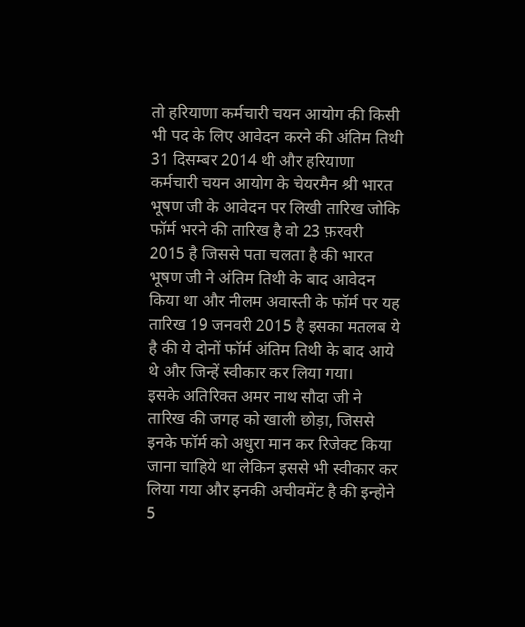तो हरियाणा कर्मचारी चयन आयोग की किसी भी पद के लिए आवेदन करने की अंतिम तिथी 31 दिसम्बर 2014 थी और हरियाणा कर्मचारी चयन आयोग के चेयरमैन श्री भारत भूषण जी के आवेदन पर लिखी तारिख जोकि फॉर्म भरने की तारिख है वो 23 फ़रवरी 2015 है जिससे पता चलता है की भारत भूषण जी ने अंतिम तिथी के बाद आवेदन किया था और नीलम अवास्ती के फॉर्म पर यह तारिख 19 जनवरी 2015 है इसका मतलब ये है की ये दोनों फॉर्म अंतिम तिथी के बाद आये थे और जिन्हें स्वीकार कर लिया गया।
इसके अतिरिक्त अमर नाथ सौदा जी ने तारिख की जगह को खाली छोड़ा, जिससे इनके फॉर्म को अधुरा मान कर रिजेक्ट किया जाना चाहिये था लेकिन इससे भी स्वीकार कर लिया गया और इनकी अचीवमेंट है की इन्होने 5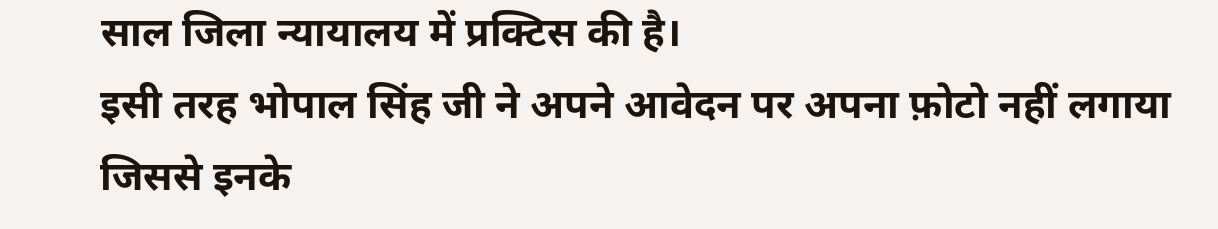साल जिला न्यायालय में प्रक्टिस की है।
इसी तरह भोपाल सिंह जी ने अपने आवेदन पर अपना फ़ोटो नहीं लगाया जिससे इनके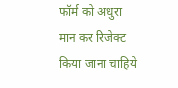फॉर्म को अधुरा मान कर रिजेक्ट किया जाना चाहिये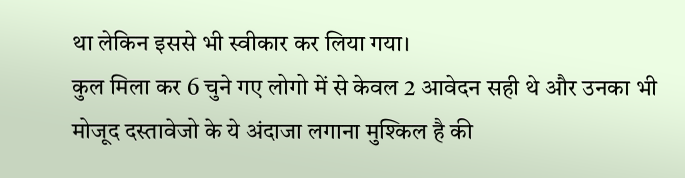था लेकिन इससे भी स्वीकार कर लिया गया।
कुल मिला कर 6 चुने गए लोगो में से केवल 2 आवेदन सही थे और उनका भी मोजूद दस्तावेजो के ये अंदाजा लगाना मुश्किल है की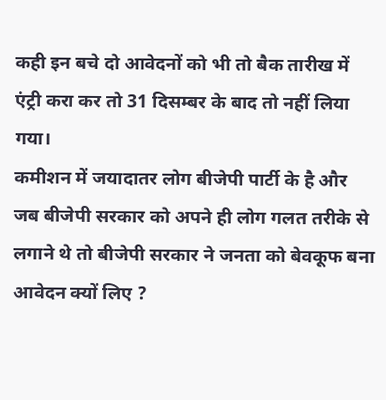कही इन बचे दो आवेदनों को भी तो बैक तारीख में एंट्री करा कर तो 31 दिसम्बर के बाद तो नहीं लिया गया।
कमीशन में जयादातर लोग बीजेपी पार्टी के है और जब बीजेपी सरकार को अपने ही लोग गलत तरीके से लगाने थे तो बीजेपी सरकार ने जनता को बेवकूफ बना आवेदन क्यों लिए ?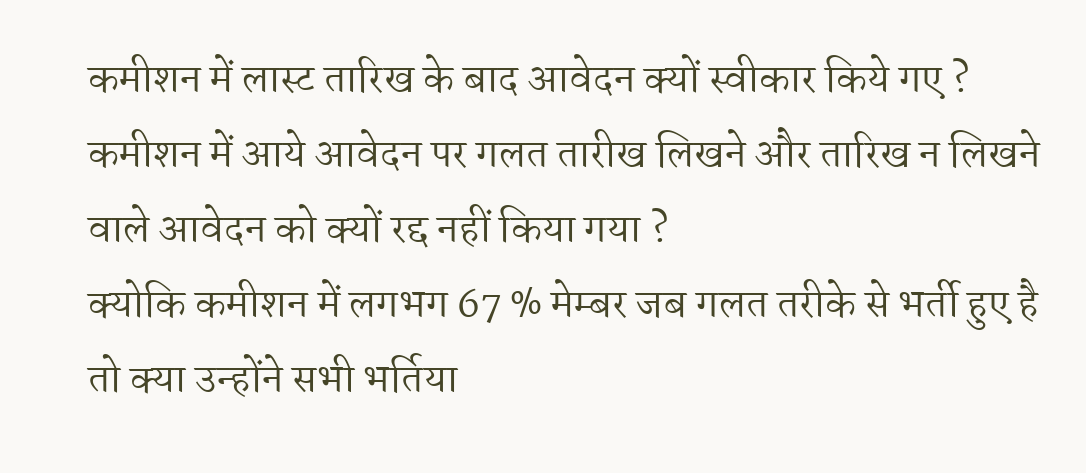कमीशन में लास्ट तारिख के बाद आवेदन क्यों स्वीकार किये गए ?
कमीशन में आये आवेदन पर गलत तारीख लिखने और तारिख न लिखने वाले आवेदन को क्यों रद्द नहीं किया गया ?
क्योकि कमीशन में लगभग 67 % मेम्बर जब गलत तरीके से भर्ती हुए है तो क्या उन्होंने सभी भर्तिया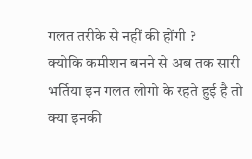गलत तरीके से नहीं की होंगी ?
क्योकि कमीशन बनने से अब तक सारी भर्तिया इन गलत लोगो के रहते हुई है तो क्या इनकी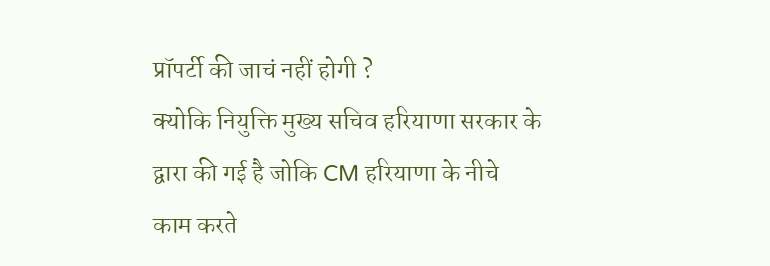प्रॉपर्टी की जाचं नहीं होगी ?
क्योकि नियुक्ति मुख्य सचिव हरियाणा सरकार के द्वारा की गई है जोकि CM हरियाणा के नीचे काम करते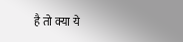है तो क्या ये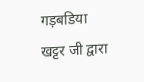गड़बडिया खट्टर जी द्वारा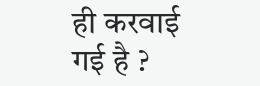ही करवाई गई है ?